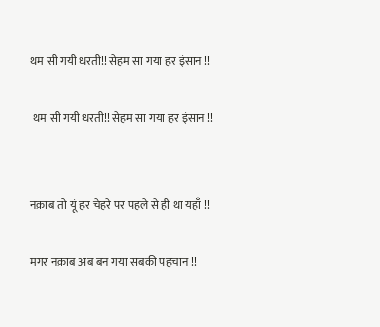थम सी गयी धरती!! सेहम सा गया हर इंसान !!

 थम सी गयी धरती!! सेहम सा गया हर इंसान !!


नक़ाब तो यूं हर चेहरे पर पहले से ही था यहाँ !!

मगर नक़ाब अब बन गया सबकी पहचान !!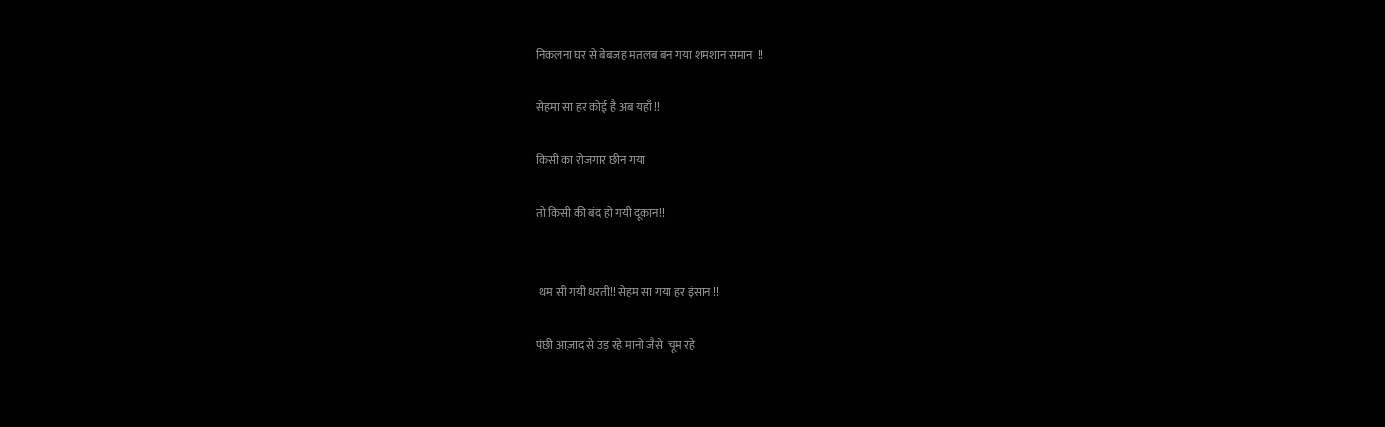निकलना घर से बेबजह मतलब बन गया शमशान समान  !!

सेहमा सा हर कोई है अब यहाँ !!

किसी का रोजगार छीन गया

तो किसी की बंद हो गयी दूकान!!


 थम सी गयी धरती!! सेहम सा गया हर इंसान !!

पंछी आज़ाद से उड़ रहे मानो जैसे  चूम रहे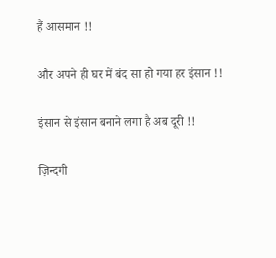हैं आसमान !!

और अपने ही घर में बंद सा हो गया हर इंसान !!

इंसान से इंसान बनाने लगा है अब दूरी !!

ज़िन्दगी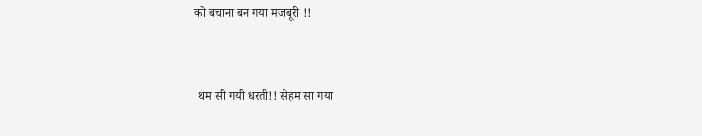को बचाना बन गया मजबूरी !!


 थम सी गयी धरती!! सेहम सा गया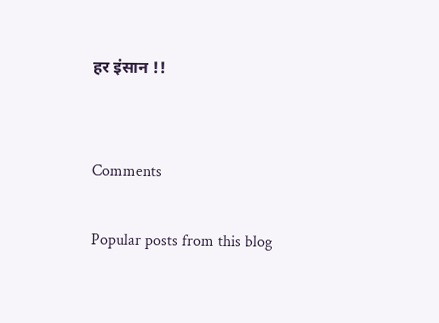हर इंसान !!


Comments

Popular posts from this blog